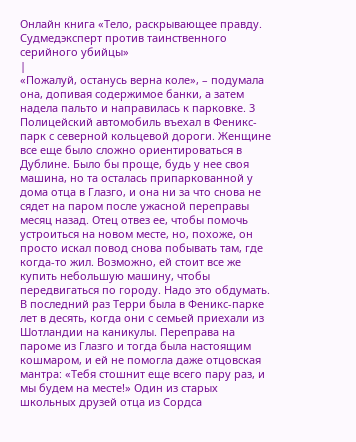Онлайн книга «Тело, раскрывающее правду. Судмедэксперт против таинственного серийного убийцы»
|
«Пожалуй, останусь верна коле», – подумала она, допивая содержимое банки, а затем надела пальто и направилась к парковке. 3 Полицейский автомобиль въехал в Феникс-парк с северной кольцевой дороги. Женщине все еще было сложно ориентироваться в Дублине. Было бы проще, будь у нее своя машина, но та осталась припаркованной у дома отца в Глазго, и она ни за что снова не сядет на паром после ужасной переправы месяц назад. Отец отвез ее, чтобы помочь устроиться на новом месте, но, похоже, он просто искал повод снова побывать там, где когда-то жил. Возможно, ей стоит все же купить небольшую машину, чтобы передвигаться по городу. Надо это обдумать. В последний раз Терри была в Феникс-парке лет в десять, когда они с семьей приехали из Шотландии на каникулы. Переправа на пароме из Глазго и тогда была настоящим кошмаром, и ей не помогла даже отцовская мантра: «Тебя стошнит еще всего пару раз, и мы будем на месте!» Один из старых школьных друзей отца из Сордса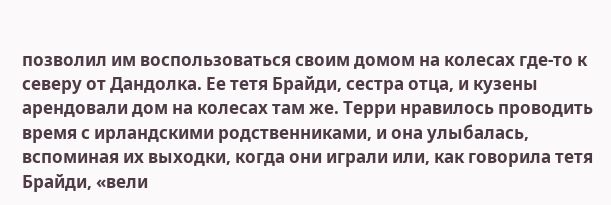позволил им воспользоваться своим домом на колесах где-то к северу от Дандолка. Ее тетя Брайди, сестра отца, и кузены арендовали дом на колесах там же. Терри нравилось проводить время с ирландскими родственниками, и она улыбалась, вспоминая их выходки, когда они играли или, как говорила тетя Брайди, «вели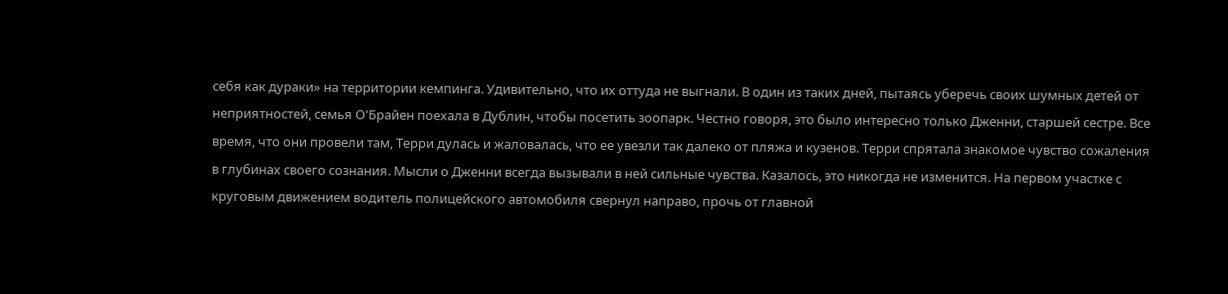себя как дураки» на территории кемпинга. Удивительно, что их оттуда не выгнали. В один из таких дней, пытаясь уберечь своих шумных детей от неприятностей, семья О'Брайен поехала в Дублин, чтобы посетить зоопарк. Честно говоря, это было интересно только Дженни, старшей сестре. Все время, что они провели там, Терри дулась и жаловалась, что ее увезли так далеко от пляжа и кузенов. Терри спрятала знакомое чувство сожаления в глубинах своего сознания. Мысли о Дженни всегда вызывали в ней сильные чувства. Казалось, это никогда не изменится. На первом участке с круговым движением водитель полицейского автомобиля свернул направо, прочь от главной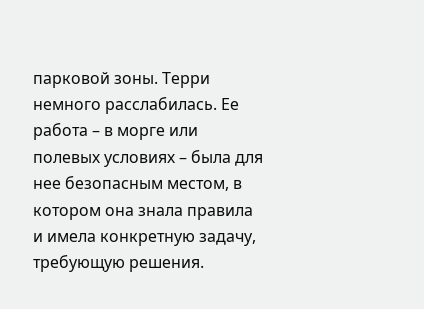парковой зоны. Терри немного расслабилась. Ее работа – в морге или полевых условиях – была для нее безопасным местом, в котором она знала правила и имела конкретную задачу, требующую решения.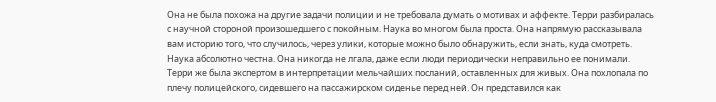Она не была похожа на другие задачи полиции и не требовала думать о мотивах и аффекте. Терри разбиралась с научной стороной произошедшего с покойным. Наука во многом была проста. Она напрямую рассказывала вам историю того, что случилось, через улики, которые можно было обнаружить, если знать, куда смотреть. Наука абсолютно честна. Она никогда не лгала, даже если люди периодически неправильно ее понимали. Терри же была экспертом в интерпретации мельчайших посланий, оставленных для живых. Она похлопала по плечу полицейского, сидевшего на пассажирском сиденье перед ней. Он представился как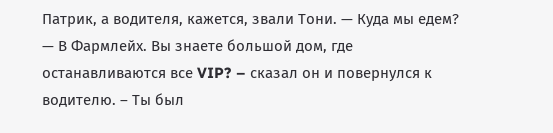Патрик, а водителя, кажется, звали Тони. — Куда мы едем? — В Фармлейх. Вы знаете большой дом, где останавливаются все VIP? – сказал он и повернулся к водителю. – Ты был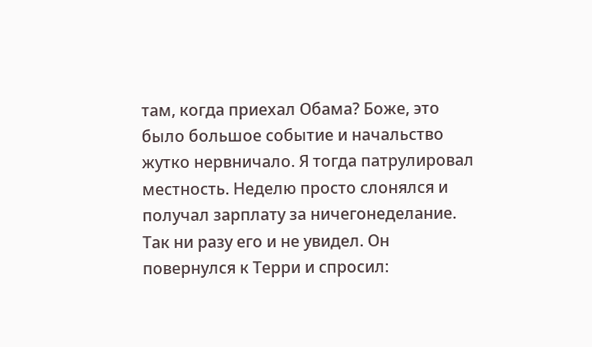там, когда приехал Обама? Боже, это было большое событие и начальство жутко нервничало. Я тогда патрулировал местность. Неделю просто слонялся и получал зарплату за ничегонеделание. Так ни разу его и не увидел. Он повернулся к Терри и спросил: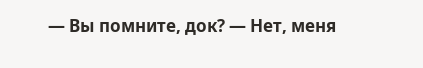— Вы помните, док? — Нет, меня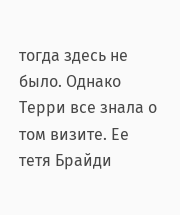тогда здесь не было. Однако Терри все знала о том визите. Ее тетя Брайди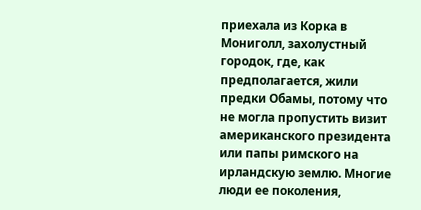приехала из Корка в Мониголл, захолустный городок, где, как предполагается, жили предки Обамы, потому что не могла пропустить визит американского президента или папы римского на ирландскую землю. Многие люди ее поколения,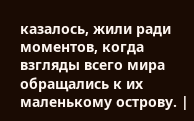казалось, жили ради моментов, когда взгляды всего мира обращались к их маленькому острову. |